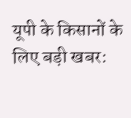यूपी के किसानों के लिए बड़ी खबर: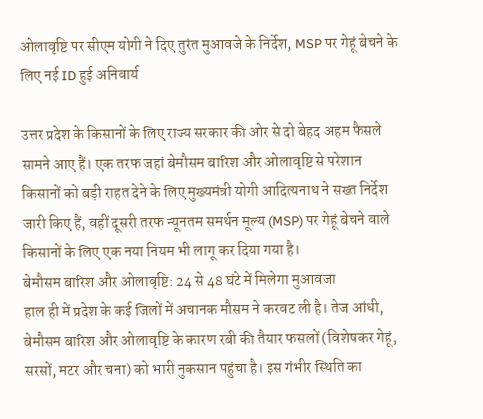ओलावृष्टि पर सीएम योगी ने दिए तुरंत मुआवजे के निर्देश, MSP पर गेहूं बेचने के लिए नई ID हुई अनिवार्य

उत्तर प्रदेश के किसानों के लिए राज्य सरकार की ओर से दो बेहद अहम फैसले सामने आए हैं। एक तरफ जहां बेमौसम बारिश और ओलावृष्टि से परेशान किसानों को बड़ी राहत देने के लिए मुख्यमंत्री योगी आदित्यनाथ ने सख्त निर्देश जारी किए हैं, वहीं दूसरी तरफ न्यूनतम समर्थन मूल्य (MSP) पर गेहूं बेचने वाले किसानों के लिए एक नया नियम भी लागू कर दिया गया है।
बेमौसम बारिश और ओलावृष्टि: 24 से 48 घंटे में मिलेगा मुआवजा
हाल ही में प्रदेश के कई जिलों में अचानक मौसम ने करवट ली है। तेज आंधी, बेमौसम बारिश और ओलावृष्टि के कारण रबी की तैयार फसलों (विशेषकर गेहूं, सरसों, मटर और चना) को भारी नुकसान पहुंचा है। इस गंभीर स्थिति का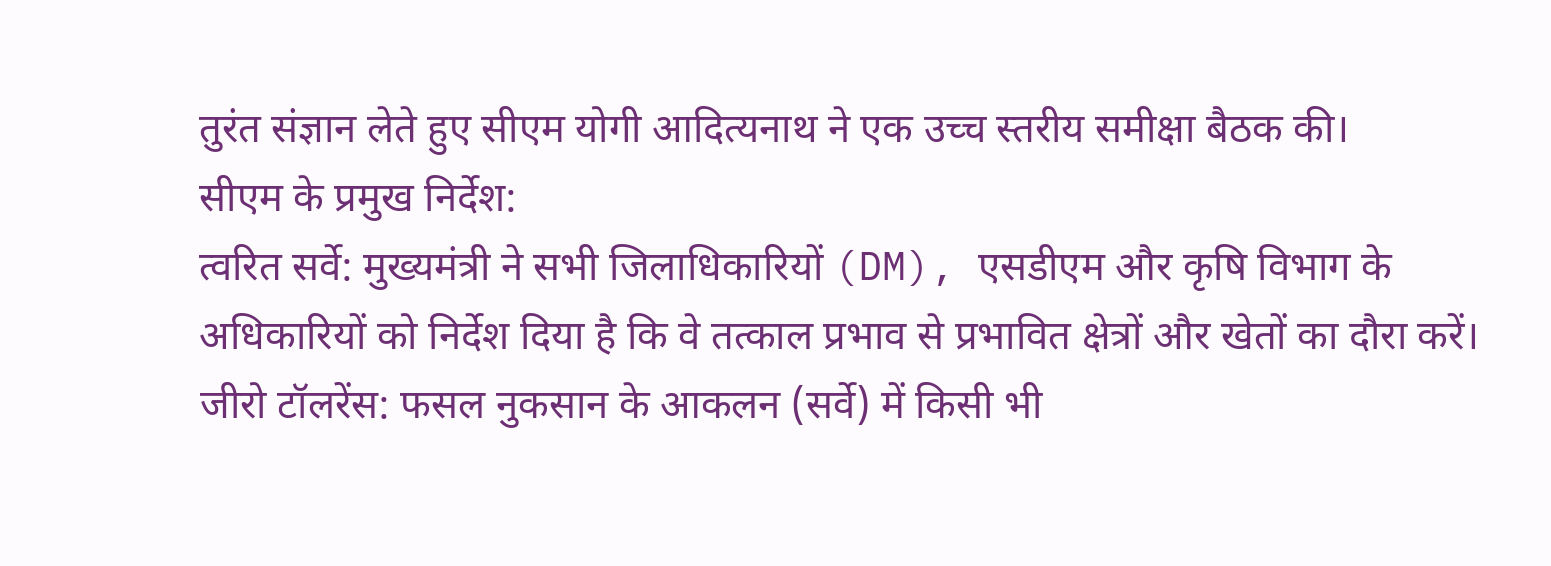तुरंत संज्ञान लेते हुए सीएम योगी आदित्यनाथ ने एक उच्च स्तरीय समीक्षा बैठक की।
सीएम के प्रमुख निर्देश:
त्वरित सर्वे: मुख्यमंत्री ने सभी जिलाधिकारियों (DM), एसडीएम और कृषि विभाग के अधिकारियों को निर्देश दिया है कि वे तत्काल प्रभाव से प्रभावित क्षेत्रों और खेतों का दौरा करें।
जीरो टॉलरेंस: फसल नुकसान के आकलन (सर्वे) में किसी भी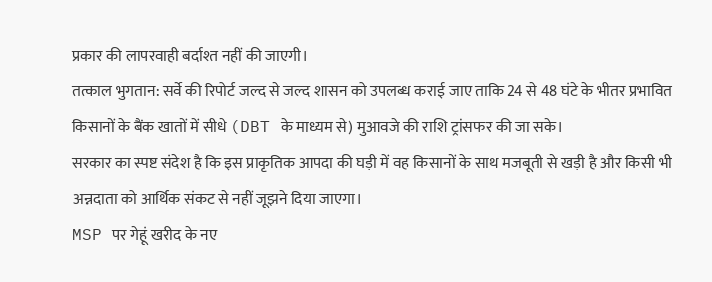प्रकार की लापरवाही बर्दाश्त नहीं की जाएगी।
तत्काल भुगतान: सर्वे की रिपोर्ट जल्द से जल्द शासन को उपलब्ध कराई जाए ताकि 24 से 48 घंटे के भीतर प्रभावित किसानों के बैंक खातों में सीधे (DBT के माध्यम से) मुआवजे की राशि ट्रांसफर की जा सके।
सरकार का स्पष्ट संदेश है कि इस प्राकृतिक आपदा की घड़ी में वह किसानों के साथ मजबूती से खड़ी है और किसी भी अन्नदाता को आर्थिक संकट से नहीं जूझने दिया जाएगा।
MSP पर गेहूं खरीद के नए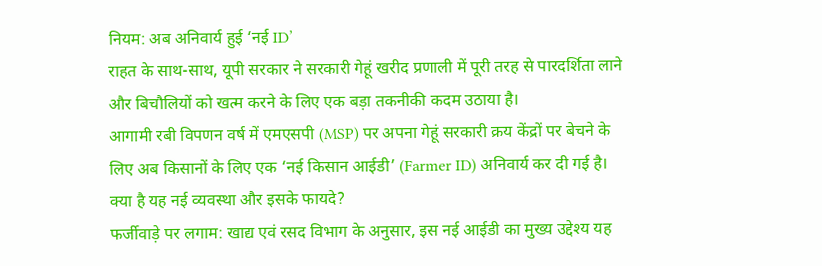नियम: अब अनिवार्य हुई ‘नई ID’
राहत के साथ-साथ, यूपी सरकार ने सरकारी गेहूं खरीद प्रणाली में पूरी तरह से पारदर्शिता लाने और बिचौलियों को खत्म करने के लिए एक बड़ा तकनीकी कदम उठाया है।
आगामी रबी विपणन वर्ष में एमएसपी (MSP) पर अपना गेहूं सरकारी क्रय केंद्रों पर बेचने के लिए अब किसानों के लिए एक ‘नई किसान आईडी’ (Farmer ID) अनिवार्य कर दी गई है।
क्या है यह नई व्यवस्था और इसके फायदे?
फर्जीवाड़े पर लगाम: खाद्य एवं रसद विभाग के अनुसार, इस नई आईडी का मुख्य उद्देश्य यह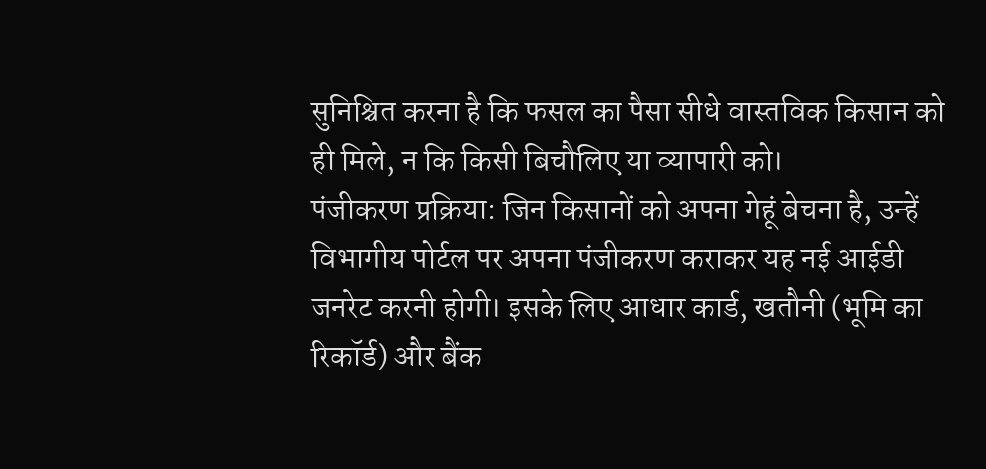सुनिश्चित करना है कि फसल का पैसा सीधे वास्तविक किसान को ही मिले, न कि किसी बिचौलिए या व्यापारी को।
पंजीकरण प्रक्रिया: जिन किसानों को अपना गेहूं बेचना है, उन्हें विभागीय पोर्टल पर अपना पंजीकरण कराकर यह नई आईडी जनरेट करनी होगी। इसके लिए आधार कार्ड, खतौनी (भूमि का रिकॉर्ड) और बैंक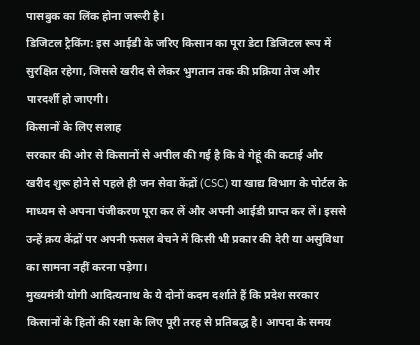पासबुक का लिंक होना जरूरी है।
डिजिटल ट्रैकिंग: इस आईडी के जरिए किसान का पूरा डेटा डिजिटल रूप में सुरक्षित रहेगा, जिससे खरीद से लेकर भुगतान तक की प्रक्रिया तेज और पारदर्शी हो जाएगी।
किसानों के लिए सलाह
सरकार की ओर से किसानों से अपील की गई है कि वे गेहूं की कटाई और खरीद शुरू होने से पहले ही जन सेवा केंद्रों (CSC) या खाद्य विभाग के पोर्टल के माध्यम से अपना पंजीकरण पूरा कर लें और अपनी आईडी प्राप्त कर लें। इससे उन्हें क्रय केंद्रों पर अपनी फसल बेचने में किसी भी प्रकार की देरी या असुविधा का सामना नहीं करना पड़ेगा।
मुख्यमंत्री योगी आदित्यनाथ के ये दोनों कदम दर्शाते हैं कि प्रदेश सरकार किसानों के हितों की रक्षा के लिए पूरी तरह से प्रतिबद्ध है। आपदा के समय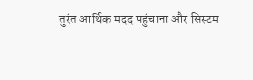तुरंत आर्थिक मदद पहुंचाना और सिस्टम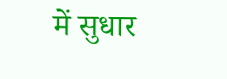में सुधार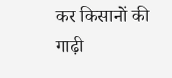कर किसानों की गाढ़ी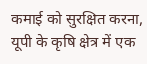कमाई को सुरक्षित करना, यूपी के कृषि क्षेत्र में एक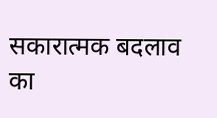सकारात्मक बदलाव का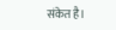संकेत है।